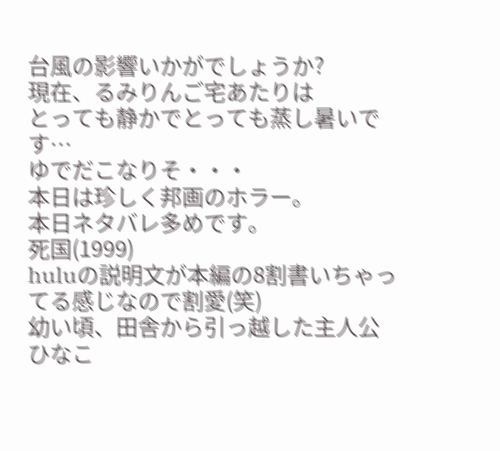台風の影響いかがでしょうか?
現在、るみりんご宅あたりは
とっても静かでとっても蒸し暑いです…
ゆでだこなりそ・・・
本日は珍しく邦画のホラー。
本日ネタバレ多めです。
死国(1999)
huluの説明文が本編の8割書いちゃってる感じなので割愛(笑)
幼い頃、田舎から引っ越した主人公ひなこ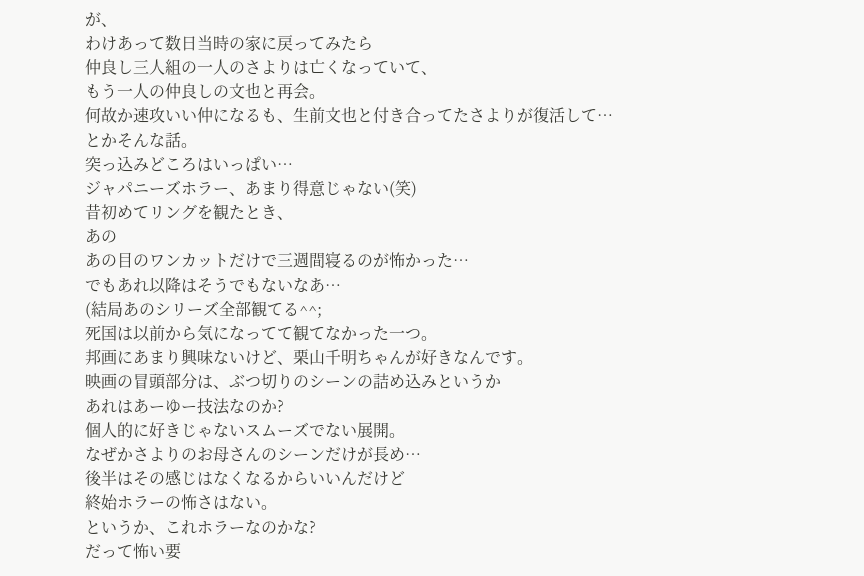が、
わけあって数日当時の家に戻ってみたら
仲良し三人組の一人のさよりは亡くなっていて、
もう一人の仲良しの文也と再会。
何故か速攻いい仲になるも、生前文也と付き合ってたさよりが復活して…
とかそんな話。
突っ込みどころはいっぱい…
ジャパニーズホラー、あまり得意じゃない(笑)
昔初めてリングを観たとき、
あの
あの目のワンカットだけで三週間寝るのが怖かった…
でもあれ以降はそうでもないなあ…
(結局あのシリーズ全部観てる^^;
死国は以前から気になってて観てなかった一つ。
邦画にあまり興味ないけど、栗山千明ちゃんが好きなんです。
映画の冒頭部分は、ぶつ切りのシーンの詰め込みというか
あれはあーゆー技法なのか?
個人的に好きじゃないスムーズでない展開。
なぜかさよりのお母さんのシーンだけが長め…
後半はその感じはなくなるからいいんだけど
終始ホラーの怖さはない。
というか、これホラーなのかな?
だって怖い要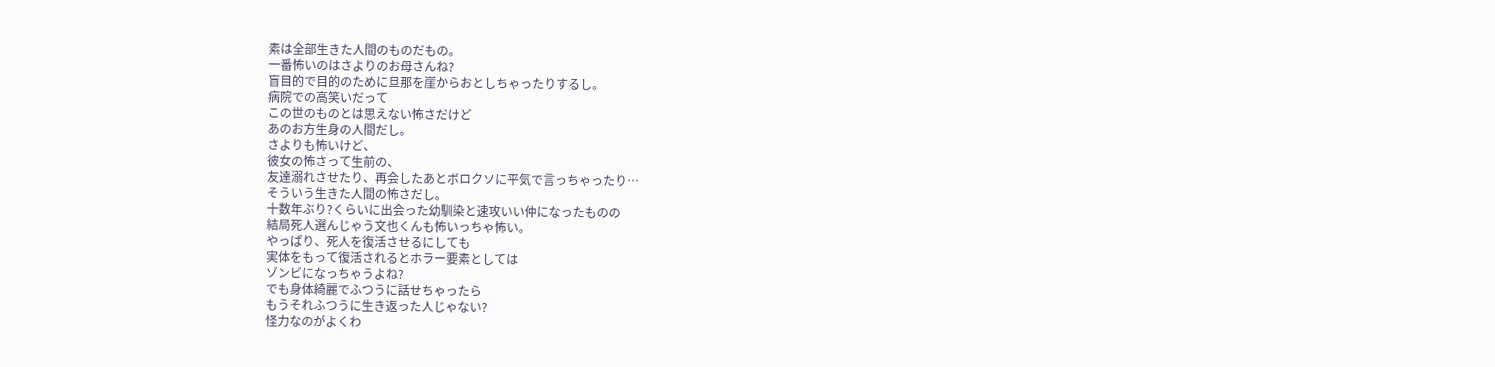素は全部生きた人間のものだもの。
一番怖いのはさよりのお母さんね?
盲目的で目的のために旦那を崖からおとしちゃったりするし。
病院での高笑いだって
この世のものとは思えない怖さだけど
あのお方生身の人間だし。
さよりも怖いけど、
彼女の怖さって生前の、
友達溺れさせたり、再会したあとボロクソに平気で言っちゃったり…
そういう生きた人間の怖さだし。
十数年ぶり?くらいに出会った幼馴染と速攻いい仲になったものの
結局死人選んじゃう文也くんも怖いっちゃ怖い。
やっぱり、死人を復活させるにしても
実体をもって復活されるとホラー要素としては
ゾンビになっちゃうよね?
でも身体綺麗でふつうに話せちゃったら
もうそれふつうに生き返った人じゃない?
怪力なのがよくわ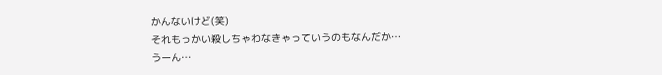かんないけど(笑)
それもっかい殺しちゃわなきゃっていうのもなんだか…
うーん…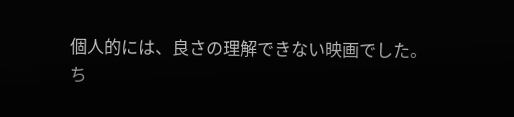個人的には、良さの理解できない映画でした。
ち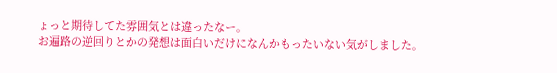ょっと期待してた雰囲気とは違ったなー。
お遍路の逆回りとかの発想は面白いだけになんかもったいない気がしました。